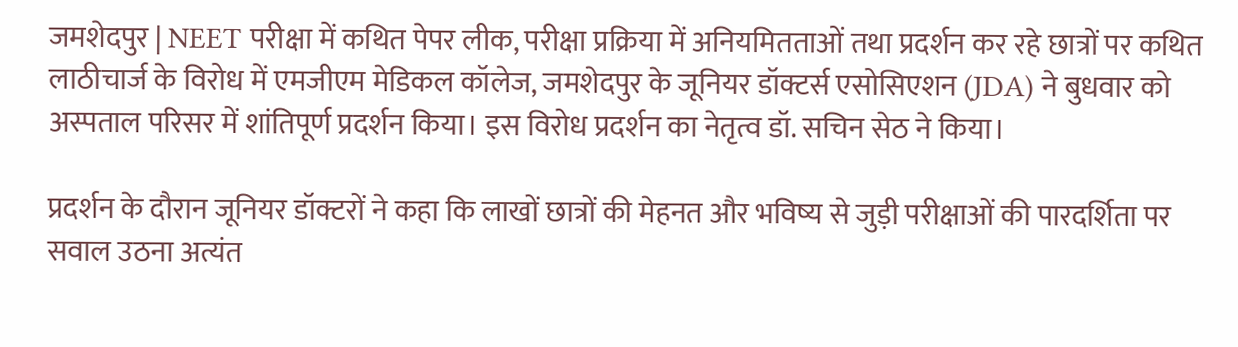जमशेदपुर | NEET परीक्षा में कथित पेपर लीक, परीक्षा प्रक्रिया में अनियमितताओं तथा प्रदर्शन कर रहे छात्रों पर कथित लाठीचार्ज के विरोध में एमजीएम मेडिकल कॉलेज, जमशेदपुर के जूनियर डॉक्टर्स एसोसिएशन (JDA) ने बुधवार को अस्पताल परिसर में शांतिपूर्ण प्रदर्शन किया। इस विरोध प्रदर्शन का नेतृत्व डॉ. सचिन सेठ ने किया।

प्रदर्शन के दौरान जूनियर डॉक्टरों ने कहा कि लाखों छात्रों की मेहनत और भविष्य से जुड़ी परीक्षाओं की पारदर्शिता पर सवाल उठना अत्यंत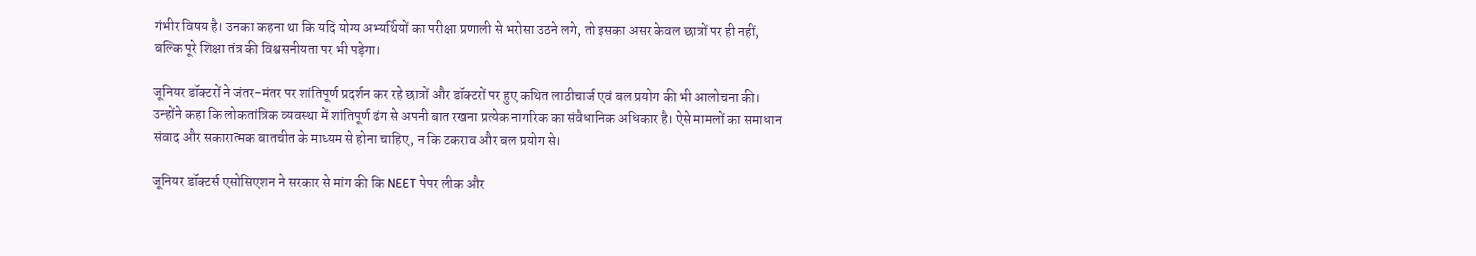गंभीर विषय है। उनका कहना था कि यदि योग्य अभ्यर्थियों का परीक्षा प्रणाली से भरोसा उठने लगे, तो इसका असर केवल छात्रों पर ही नहीं, बल्कि पूरे शिक्षा तंत्र की विश्वसनीयता पर भी पड़ेगा।

जूनियर डॉक्टरों ने जंतर-मंतर पर शांतिपूर्ण प्रदर्शन कर रहे छात्रों और डॉक्टरों पर हुए कथित लाठीचार्ज एवं बल प्रयोग की भी आलोचना की। उन्होंने कहा कि लोकतांत्रिक व्यवस्था में शांतिपूर्ण ढंग से अपनी बात रखना प्रत्येक नागरिक का संवैधानिक अधिकार है। ऐसे मामलों का समाधान संवाद और सकारात्मक बातचीत के माध्यम से होना चाहिए, न कि टकराव और बल प्रयोग से।

जूनियर डॉक्टर्स एसोसिएशन ने सरकार से मांग की कि NEET पेपर लीक और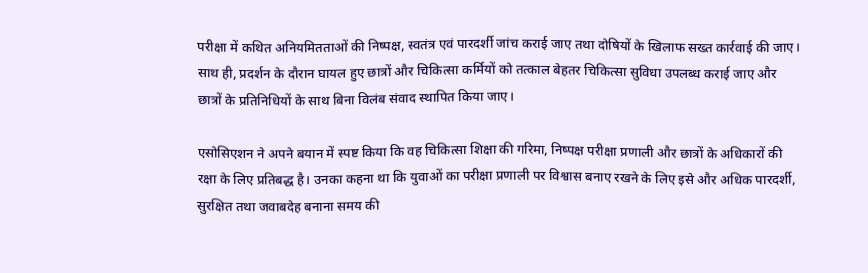परीक्षा में कथित अनियमितताओं की निष्पक्ष, स्वतंत्र एवं पारदर्शी जांच कराई जाए तथा दोषियों के खिलाफ सख्त कार्रवाई की जाए। साथ ही, प्रदर्शन के दौरान घायल हुए छात्रों और चिकित्सा कर्मियों को तत्काल बेहतर चिकित्सा सुविधा उपलब्ध कराई जाए और छात्रों के प्रतिनिधियों के साथ बिना विलंब संवाद स्थापित किया जाए।

एसोसिएशन ने अपने बयान में स्पष्ट किया कि वह चिकित्सा शिक्षा की गरिमा, निष्पक्ष परीक्षा प्रणाली और छात्रों के अधिकारों की रक्षा के लिए प्रतिबद्ध है। उनका कहना था कि युवाओं का परीक्षा प्रणाली पर विश्वास बनाए रखने के लिए इसे और अधिक पारदर्शी, सुरक्षित तथा जवाबदेह बनाना समय की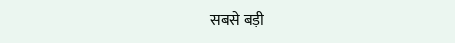सबसे बड़ी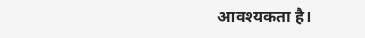आवश्यकता है।